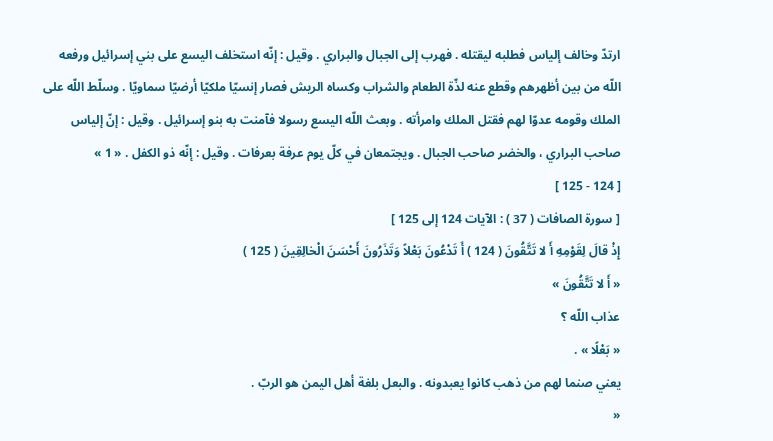ارتدّ وخالف إلياس فطلبه ليقتله . فهرب إلى الجبال والبراري . وقيل : إنّه استخلف اليسع على بني إسرائيل ورفعه اللّه من بين أظهرهم وقطع عنه لذّة الطعام والشراب وكساه الريش فصار إنسيّا ملكيّا أرضيّا سماويّا . وسلّط اللّه على الملك وقومه عدوّا لهم فقتل الملك وامرأته . وبعث اللّه اليسع رسولا فآمنت به بنو إسرائيل . وقيل : إنّ إلياس صاحب البراري ، والخضر صاحب الجبال . ويجتمعان في كلّ يوم عرفة بعرفات . وقيل : إنّه ذو الكفل . « 1 »
[ 124 - 125 ]
[ سورة الصافات ( 37 ) : الآيات 124 إلى 125 ]
إِذْ قالَ لِقَوْمِهِ أَ لا تَتَّقُونَ ( 124 ) أَ تَدْعُونَ بَعْلاً وَتَذَرُونَ أَحْسَنَ الْخالِقِينَ ( 125 )
« أَ لا تَتَّقُونَ »
عذاب اللّه ؟
« بَعْلًا » .
يعني صنما لهم من ذهب كانوا يعبدونه . والبعل بلغة أهل اليمن هو الربّ .
«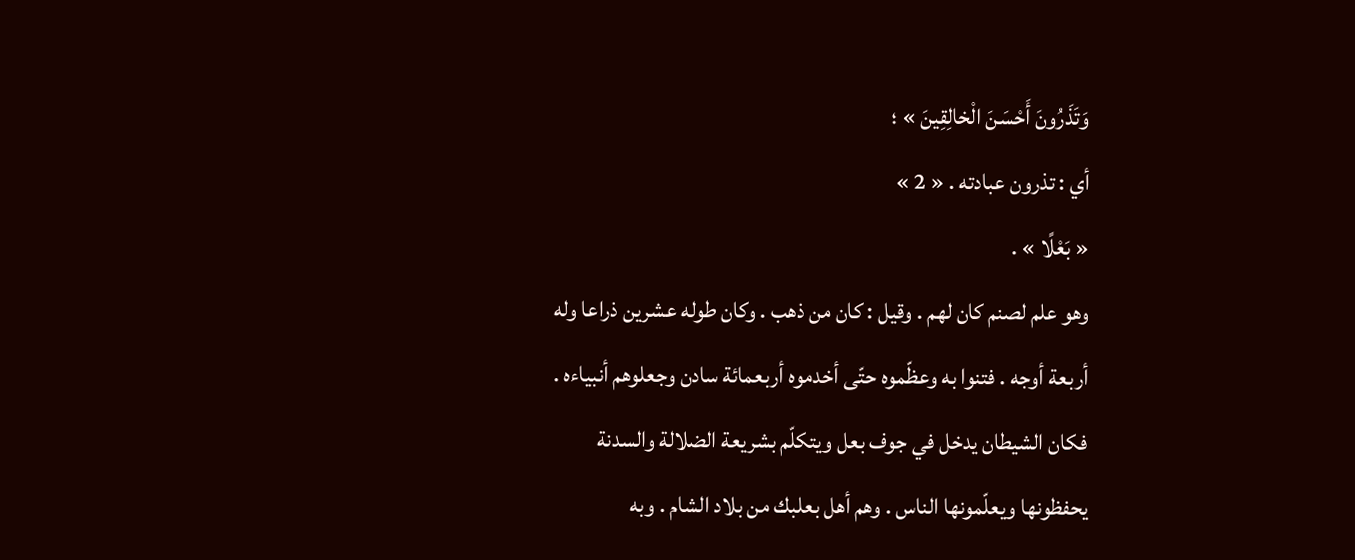وَتَذَرُونَ أَحْسَنَ الْخالِقِينَ » ؛
أي : تذرون عبادته . « 2 »
« بَعْلًا » .
وهو علم لصنم كان لهم . وقيل : كان من ذهب . وكان طوله عشرين ذراعا وله أربعة أوجه . فتنوا به وعظّموه حتّى أخدموه أربعمائة سادن وجعلوهم أنبياءه . فكان الشيطان يدخل في جوف بعل ويتكلّم بشريعة الضلالة والسدنة يحفظونها ويعلّمونها الناس . وهم أهل بعلبك من بلاد الشام . وبه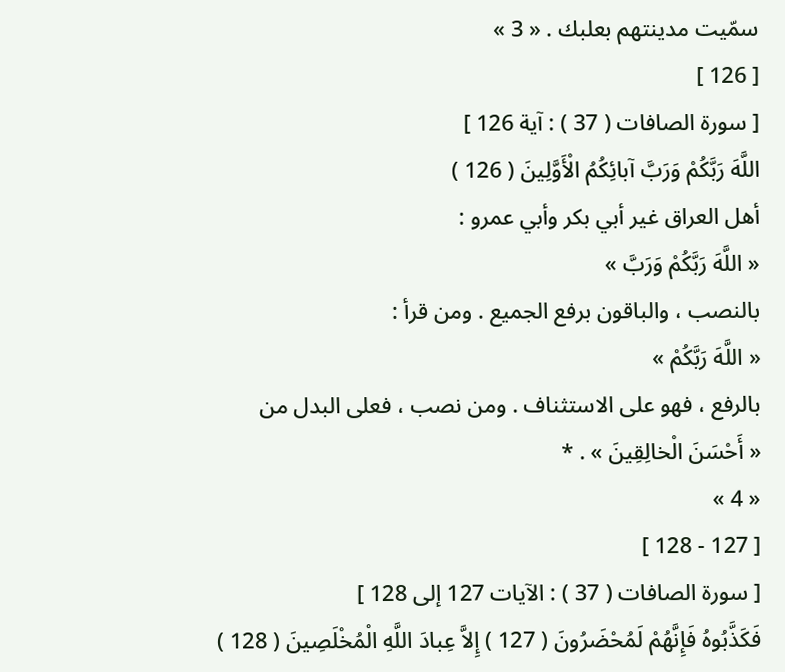سمّيت مدينتهم بعلبك . « 3 »
[ 126 ]
[ سورة الصافات ( 37 ) : آية 126 ]
اللَّهَ رَبَّكُمْ وَرَبَّ آبائِكُمُ الْأَوَّلِينَ ( 126 )
أهل العراق غير أبي بكر وأبي عمرو :
« اللَّهَ رَبَّكُمْ وَرَبَّ »
بالنصب ، والباقون برفع الجميع . ومن قرأ :
« اللَّهَ رَبَّكُمْ »
بالرفع ، فهو على الاستثناف . ومن نصب ، فعلى البدل من
« أَحْسَنَ الْخالِقِينَ » . *
« 4 »
[ 127 - 128 ]
[ سورة الصافات ( 37 ) : الآيات 127 إلى 128 ]
فَكَذَّبُوهُ فَإِنَّهُمْ لَمُحْضَرُونَ ( 127 ) إِلاَّ عِبادَ اللَّهِ الْمُخْلَصِينَ ( 128 )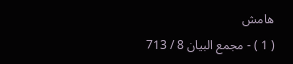هامش
( 1 ) - مجمع البيان 8 / 713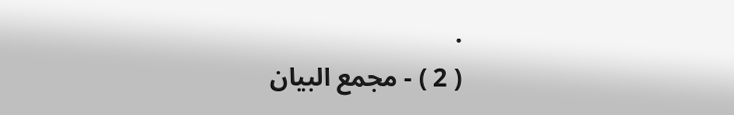.
( 2 ) - مجمع البيان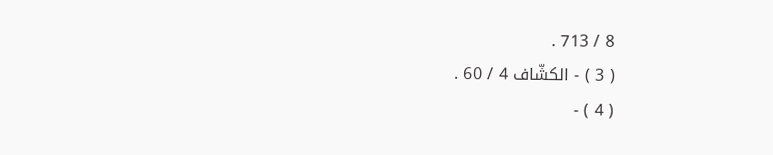8 / 713 .
( 3 ) - الكشّاف 4 / 60 .
( 4 ) -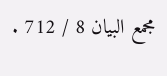مجمع البيان 8 / 712 .